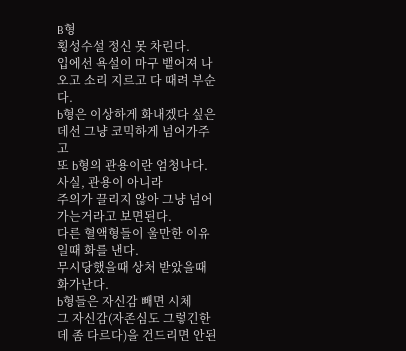B형
횡성수설 정신 못 차린다.
입에선 욕설이 마구 뱉어져 나오고 소리 지르고 다 때려 부순다.
b형은 이상하게 화내겠다 싶은데선 그냥 코믹하게 넘어가주고
또 b형의 관용이란 엄청나다.
사실, 관용이 아니라
주의가 끌리지 않아 그냥 넘어가는거라고 보면된다.
다른 혈액형들이 울만한 이유일때 화를 낸다.
무시당했을때 상처 받았을때 화가난다.
b형들은 자신감 빼면 시체
그 자신감(자존심도 그렇긴한데 좀 다르다)을 건드리면 안된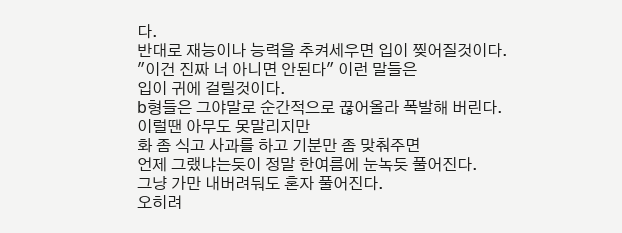다.
반대로 재능이나 능력을 추켜세우면 입이 찢어질것이다.
"이건 진짜 너 아니면 안된다" 이런 말들은
입이 귀에 걸릴것이다.
b형들은 그야말로 순간적으로 끊어올라 폭발해 버린다.
이럴땐 아무도 못말리지만
화 좀 식고 사과를 하고 기분만 좀 맞춰주면
언제 그랬냐는듯이 정말 한여름에 눈녹듯 풀어진다.
그냥 가만 내버려둬도 혼자 풀어진다.
오히려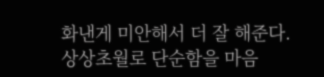화낸게 미안해서 더 잘 해준다.
상상초월로 단순함을 마음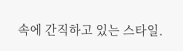속에 간직하고 있는 스타일.